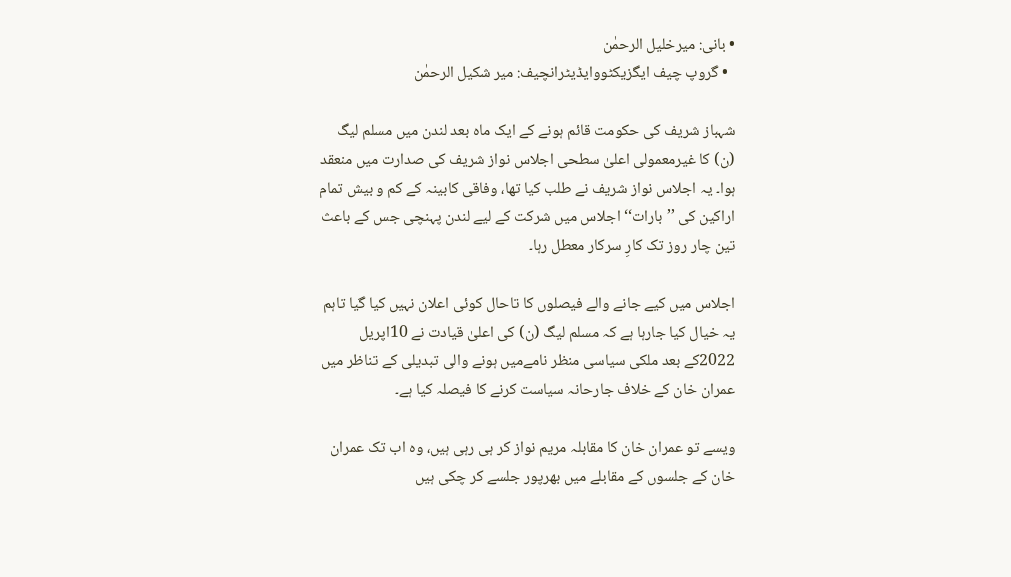• بانی: میرخلیل الرحمٰن
  • گروپ چیف ایگزیکٹووایڈیٹرانچیف: میر شکیل الرحمٰن

شہباز شریف کی حکومت قائم ہونے کے ایک ماہ بعد لندن میں مسلم لیگ (ن) کا غیرمعمولی اعلیٰ سطحی اجلاس نواز شریف کی صدارت میں منعقد ہوا۔ یہ اجلاس نواز شریف نے طلب کیا تھا، وفاقی کابینہ کے کم و بیش تمام اراکین کی ’’بارات‘‘ اجلاس میں شرکت کے لیے لندن پہنچی جس کے باعث تین چار روز تک کارِ سرکار معطل رہا۔

اجلاس میں کیے جانے والے فیصلوں کا تاحال کوئی اعلان نہیں کیا گیا تاہم یہ خیال کیا جارہا ہے کہ مسلم لیگ (ن) کی اعلیٰ قیادت نے 10اپریل 2022کے بعد ملکی سیاسی منظر نامےمیں ہونے والی تبدیلی کے تناظر میں عمران خان کے خلاف جارحانہ سیاست کرنے کا فیصلہ کیا ہے۔

ویسے تو عمران خان کا مقابلہ مریم نواز کر ہی رہی ہیں، وہ اب تک عمران خان کے جلسوں کے مقابلے میں بھرپور جلسے کر چکی ہیں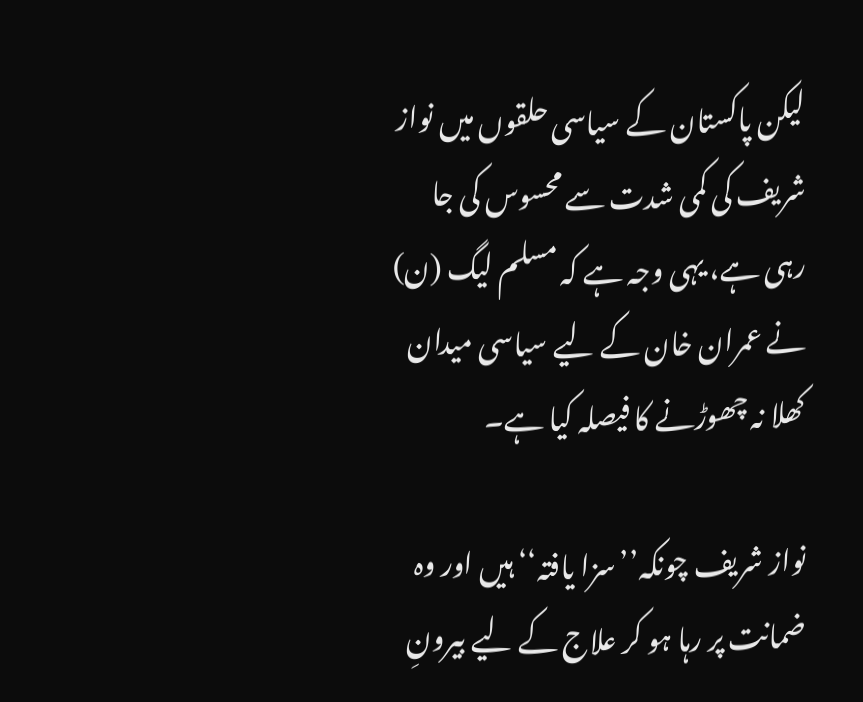لیکن پاکستان کے سیاسی حلقوں میں نواز شریف کی کمی شدت سے محسوس کی جا رہی ہے، یہی وجہ ہے کہ مسلم لیگ (ن) نے عمران خان کے لیے سیاسی میدان کھلا نہ چھوڑنے کا فیصلہ کیا ہے۔

نواز شریف چونکہ’’سزا یافتہ‘‘ ہیں اور وہ ضمانت پر رہا ہو کر علاج کے لیے بیرونِ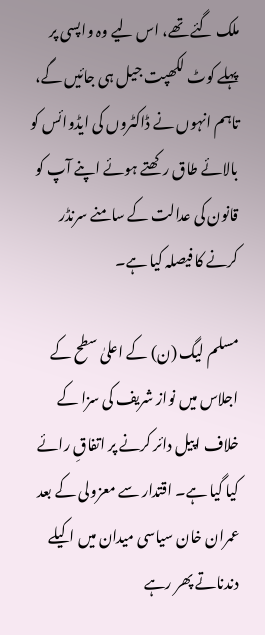ملک گئے تھے، اس لیے وہ واپسی پر پہلے کوٹ لکھپت جیل ہی جائیں گے، تاہم انہوں نے ڈاکٹروں کی ایڈوائس کو بالائے طاق رکھتے ہوئے اپنے آپ کو قانون کی عدالت کے سامنے سرنڈر کرنے کا فیصلہ کیا ہے۔

مسلم لیگ (ن) کے اعلیٰ سطح کے اجلاس میں نواز شریف کی سزا کے خلاف اپیل دائر کرنے پر اتفاقِ رائے کیا گیا ہے۔ اقتدار سے معزولی کے بعد عمران خان سیاسی میدان میں اکیلے دندناتے پھر رہے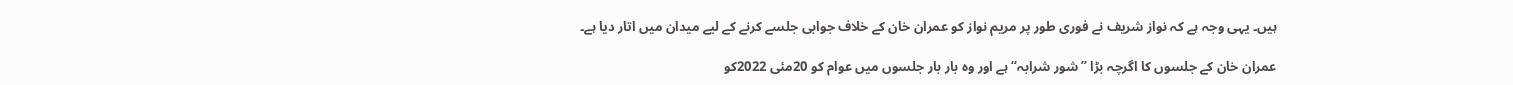ہیں۔ یہی وجہ ہے کہ نواز شریف نے فوری طور پر مریم نواز کو عمران خان کے خلاف جوابی جلسے کرنے کے لیے میدان میں اتار دیا ہے۔

عمران خان کے جلسوں کا اگرچہ بڑا ’’شور شرابہ‘‘ ہے اور وہ بار بار جلسوں میں عوام کو 20مئی 2022کو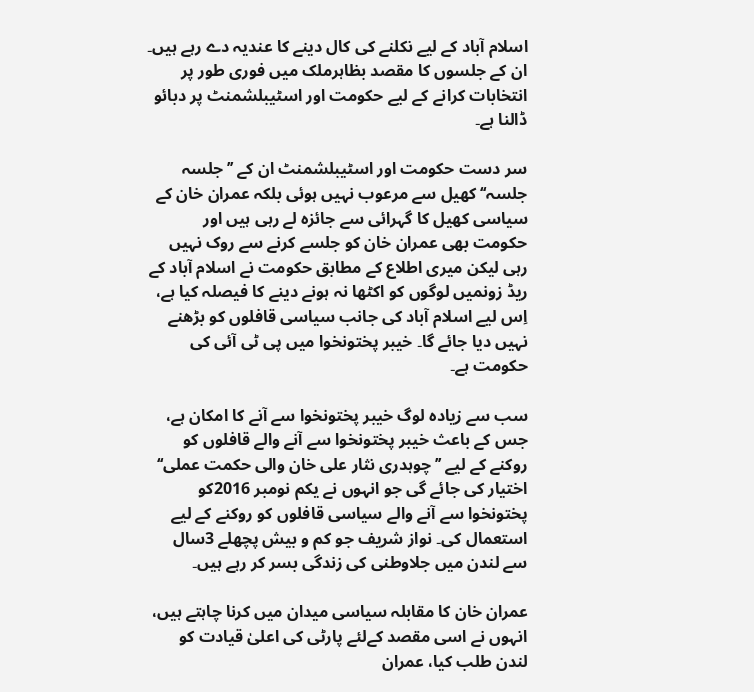اسلام آباد کے لیے نکلنے کی کال دینے کا عندیہ دے رہے ہیں۔ ان کے جلسوں کا مقصد بظاہرملک میں فوری طور پر انتخابات کرانے کے لیے حکومت اور اسٹیبلشمنٹ پر دبائو ڈالنا ہے۔

سر دست حکومت اور اسٹیبلشمنٹ ان کے ’’جلسہ جلسہ‘‘ کھیل سے مرعوب نہیں ہوئی بلکہ عمران خان کے سیاسی کھیل کا گہرائی سے جائزہ لے رہی ہیں اور حکومت بھی عمران خان کو جلسے کرنے سے روک نہیں رہی لیکن میری اطلاع کے مطابق حکومت نے اسلام آباد کے ریڈ زونمیں لوگوں کو اکٹھا نہ ہونے دینے کا فیصلہ کیا ہے، اِس لیے اسلام آباد کی جانب سیاسی قافلوں کو بڑھنے نہیں دیا جائے گا۔ خیبر پختونخوا میں پی ٹی آئی کی حکومت ہے۔

سب سے زیادہ لوگ خیبر پختونخوا سے آنے کا امکان ہے، جس کے باعث خیبر پختونخوا سے آنے والے قافلوں کو روکنے کے لیے ’’چوہدری نثار علی خان والی حکمت عملی‘‘ اختیار کی جائے گی جو انہوں نے یکم نومبر 2016کو پختونخوا سے آنے والے سیاسی قافلوں کو روکنے کے لیے استعمال کی۔ نواز شریف جو کم و بیش پچھلے 3سال سے لندن میں جلاوطنی کی زندگی بسر کر رہے ہیں۔

عمران خان کا مقابلہ سیاسی میدان میں کرنا چاہتے ہیں، انہوں نے اسی مقصد کےلئے پارٹی کی اعلیٰ قیادت کو لندن طلب کیا، عمران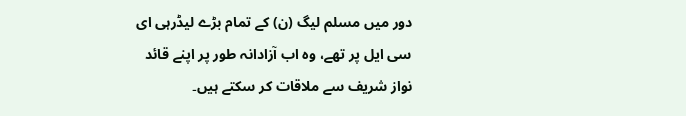دور میں مسلم لیگ (ن) کے تمام بڑے لیڈرہی ای سی ایل پر تھے، وہ اب آزادانہ طور پر اپنے قائد نواز شریف سے ملاقات کر سکتے ہیں۔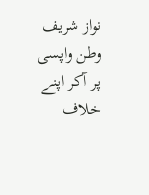نواز شریف وطن واپسی پر آکر اپنے خلاف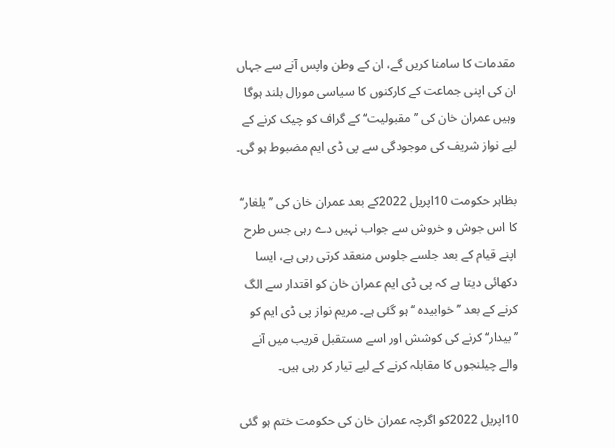مقدمات کا سامنا کریں گے، ان کے وطن واپس آنے سے جہاں ان کی اپنی جماعت کے کارکنوں کا سیاسی مورال بلند ہوگا وہیں عمران خان کی ’’مقبولیت‘‘ کے گراف کو چیک کرنے کے لیے نواز شریف کی موجودگی سے پی ڈی ایم مضبوط ہو گی۔

بظاہر حکومت 10اپریل 2022کے بعد عمران خان کی ’’یلغار‘‘ کا اس جوش و خروش سے جواب نہیں دے رہی جس طرح اپنے قیام کے بعد جلسے جلوس منعقد کرتی رہی ہے، ایسا دکھائی دیتا ہے کہ پی ڈی ایم عمران خان کو اقتدار سے الگ کرنے کے بعد ’’خوابیدہ ‘‘ ہو گئی ہے۔ مریم نواز پی ڈی ایم کو ’’بیدار‘‘ کرنے کی کوشش اور اسے مستقبل قریب میں آنے والے چیلنجوں کا مقابلہ کرنے کے لیے تیار کر رہی ہیں۔

10اپریل 2022کو اگرچہ عمران خان کی حکومت ختم ہو گئی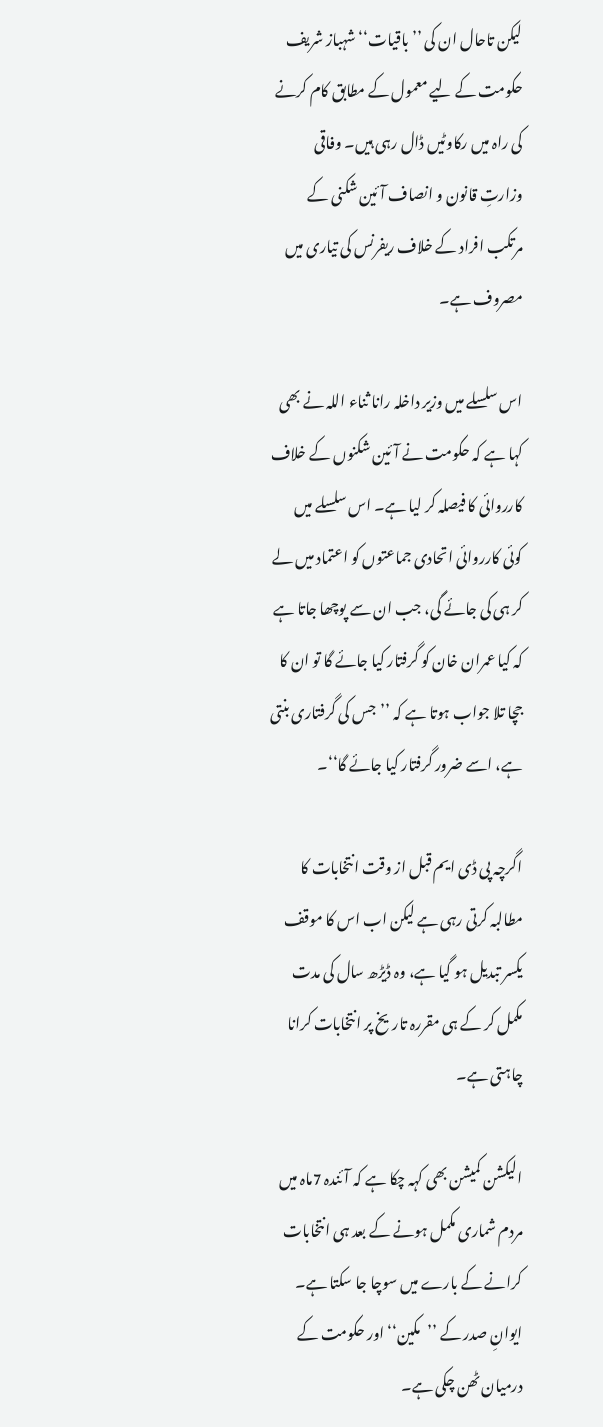لیکن تاحال ان کی ’’باقیات‘‘ شہباز شریف حکومت کے لیے معمول کے مطابق کام کرنے کی راہ میں رکاوٹیں ڈال رہی ہیں۔ وفاقی وزارتِ قانون و انصاف آئین شکنی کے مرتکب افراد کے خلاف ریفرنس کی تیاری میں مصروف ہے۔

اس سلسلے میں وزیر داخلہ رانا ثناء اللہ نے بھی کہا ہے کہ حکومت نے آئین شکنوں کے خلاف کارروائی کا فیصلہ کر لیا ہے۔ اس سلسلے میں کوئی کارروائی اتحادی جماعتوں کو اعتماد میں لے کر ہی کی جائے گی، جب ان سے پوچھا جاتا ہے کہ کیا عمران خان کو گرفتار کیا جائے گا تو ان کا جچا تلا جواب ہوتا ہے کہ ’’جس کی گرفتاری بنتی ہے، اسے ضرور گرفتار کیا جائے گا‘‘۔

اگرچہ پی ڈی ایم قبل از وقت انتخابات کا مطالبہ کرتی رہی ہے لیکن اب اس کا موقف یکسر تبدیل ہو گیا ہے، وہ ڈیڑھ سال کی مدت مکمل کر کے ہی مقررہ تاریخ پر انتخابات کرانا چاہتی ہے۔

الیکشن کمیشن بھی کہہ چکا ہے کہ آئندہ 7ماہ میں مردم شماری مکمل ہونے کے بعد ہی انتخابات کرانے کے بارے میں سوچا جا سکتا ہے۔ ایوانِ صدر کے ’’مکین‘‘ اور حکومت کے درمیان ٹھن چکی ہے۔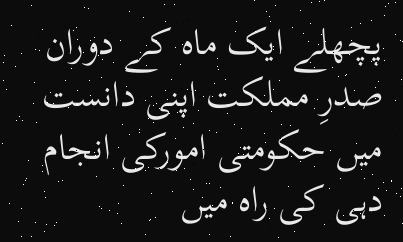پچھلے ایک ماہ کے دوران صدرِ مملکت اپنی دانست میں حکومتی امورکی انجام دہی کی راہ میں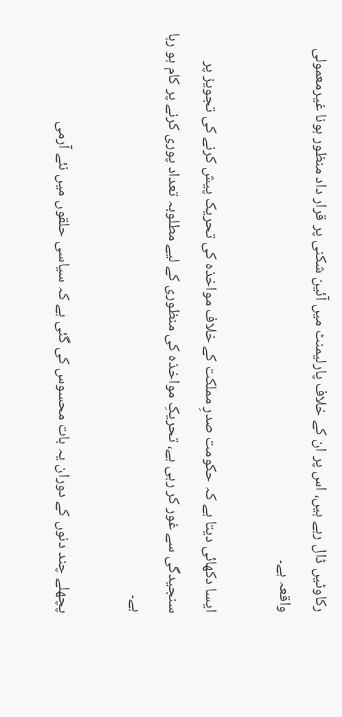رکاوٹیں ڈال رہے ہیں، اس پر ان کے خلاف پارلیمنٹ میں آئین شکنی پر قرار داد منظور ہونا غیرمعمولی واقعہ ہے۔

ایسا دکھائی دیتا ہے کہ حکومت صدرِ مملکت کے خلاف مواخذہ کی تحریک پیش کرنے کی تجویز پر سنجیدگی سے غور کر رہی ہے، تحریکِ مواخذہ کی منظوری کے لیے مطلوبہ تعداد پوری کرنے پر کام ہو رہا ہے۔

پچھلے چند دنوں کے دوران یہ بات محسوس کی گئی ہے کہ سیاسی حلقوں میں نئے آرمی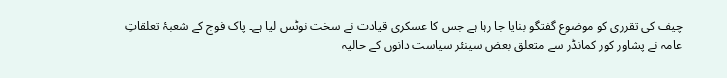چیف کی تقرری کو موضوع گفتگو بنایا جا رہا ہے جس کا عسکری قیادت نے سخت نوٹس لیا ہے۔ پاک فوج کے شعبۂ تعلقاتِ عامہ نے پشاور کور کمانڈر سے متعلق بعض سینئر سیاست دانوں کے حالیہ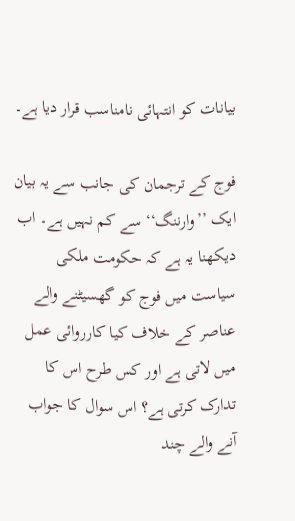بیانات کو انتہائی نامناسب قرار دیا ہے۔

فوج کے ترجمان کی جانب سے یہ بیان ایک ’’وارننگ‘‘ سے کم نہیں ہے۔ اب دیکھنا یہ ہے کہ حکومت ملکی سیاست میں فوج کو گھسیٹنے والے عناصر کے خلاف کیا کارروائی عمل میں لاتی ہے اور کس طرح اس کا تدارک کرتی ہے؟ اس سوال کا جواب آنے والے چند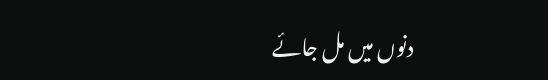دنوں میں مل جائے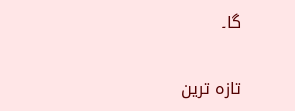گا۔

تازہ ترین